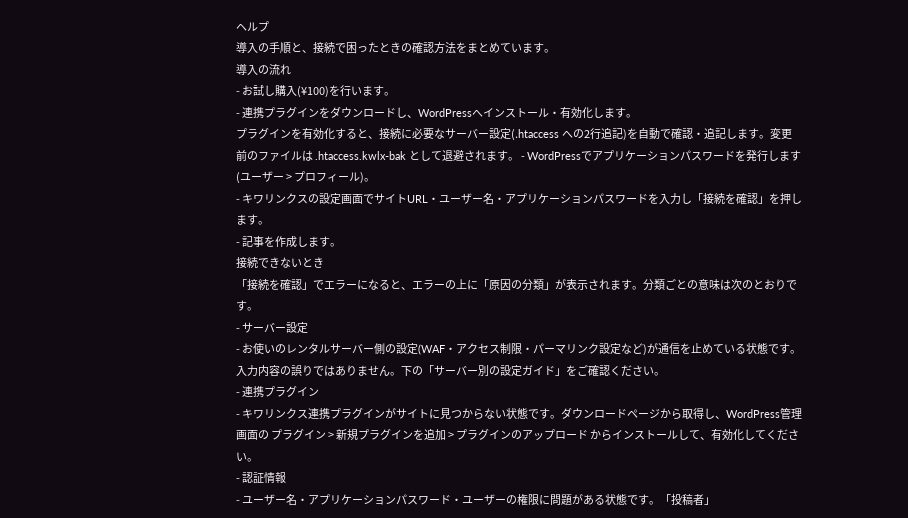ヘルプ
導入の手順と、接続で困ったときの確認方法をまとめています。
導入の流れ
- お試し購入(¥100)を行います。
- 連携プラグインをダウンロードし、WordPressへインストール・有効化します。
プラグインを有効化すると、接続に必要なサーバー設定(.htaccess への2行追記)を自動で確認・追記します。変更前のファイルは .htaccess.kwlx-bak として退避されます。 - WordPressでアプリケーションパスワードを発行します(ユーザー > プロフィール)。
- キワリンクスの設定画面でサイトURL・ユーザー名・アプリケーションパスワードを入力し「接続を確認」を押します。
- 記事を作成します。
接続できないとき
「接続を確認」でエラーになると、エラーの上に「原因の分類」が表示されます。分類ごとの意味は次のとおりです。
- サーバー設定
- お使いのレンタルサーバー側の設定(WAF・アクセス制限・パーマリンク設定など)が通信を止めている状態です。入力内容の誤りではありません。下の「サーバー別の設定ガイド」をご確認ください。
- 連携プラグイン
- キワリンクス連携プラグインがサイトに見つからない状態です。ダウンロードページから取得し、WordPress管理画面の プラグイン > 新規プラグインを追加 > プラグインのアップロード からインストールして、有効化してください。
- 認証情報
- ユーザー名・アプリケーションパスワード・ユーザーの権限に問題がある状態です。「投稿者」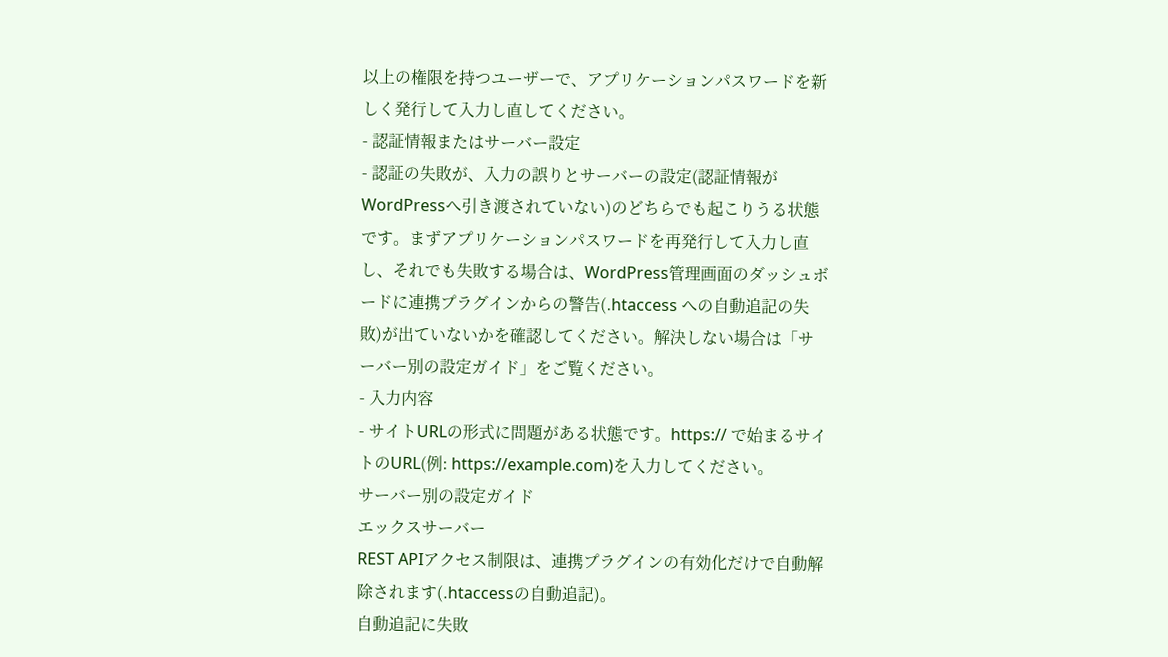以上の権限を持つユーザーで、アプリケーションパスワードを新しく発行して入力し直してください。
- 認証情報またはサーバー設定
- 認証の失敗が、入力の誤りとサーバーの設定(認証情報がWordPressへ引き渡されていない)のどちらでも起こりうる状態です。まずアプリケーションパスワードを再発行して入力し直し、それでも失敗する場合は、WordPress管理画面のダッシュボードに連携プラグインからの警告(.htaccess への自動追記の失敗)が出ていないかを確認してください。解決しない場合は「サーバー別の設定ガイド」をご覧ください。
- 入力内容
- サイトURLの形式に問題がある状態です。https:// で始まるサイトのURL(例: https://example.com)を入力してください。
サーバー別の設定ガイド
エックスサーバー
REST APIアクセス制限は、連携プラグインの有効化だけで自動解除されます(.htaccessの自動追記)。
自動追記に失敗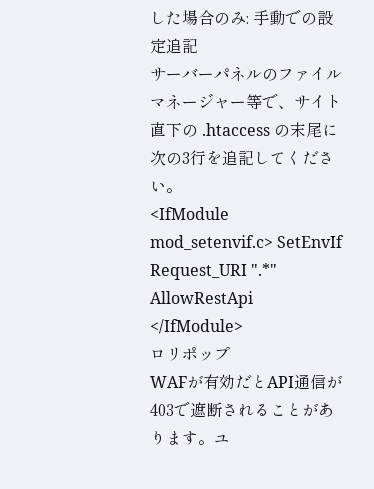した場合のみ: 手動での設定追記
サーバーパネルのファイルマネージャー等で、サイト直下の .htaccess の末尾に次の3行を追記してください。
<IfModule mod_setenvif.c> SetEnvIf Request_URI ".*" AllowRestApi </IfModule>
ロリポップ
WAFが有効だとAPI通信が403で遮断されることがあります。ユ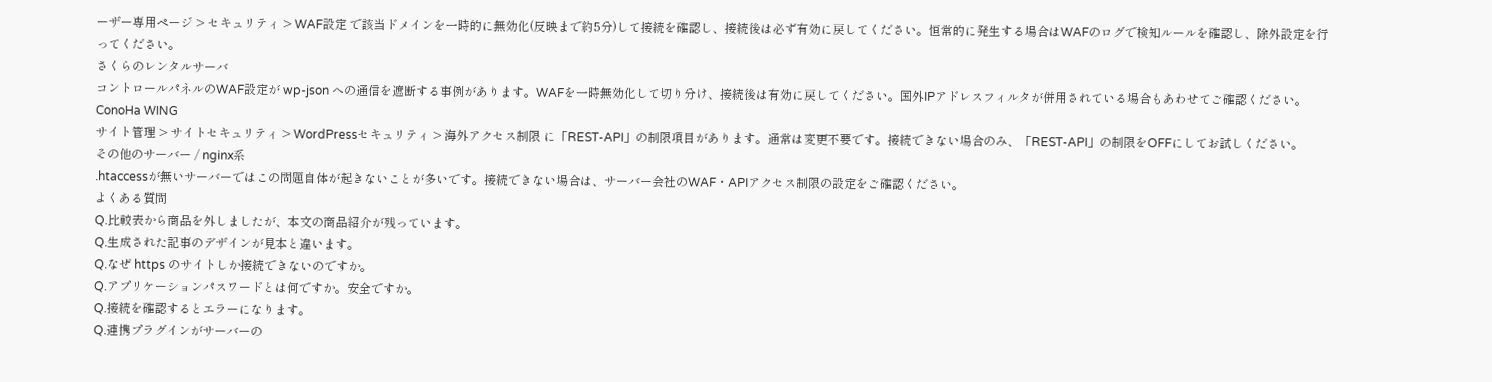ーザー専用ページ > セキュリティ > WAF設定 で該当ドメインを一時的に無効化(反映まで約5分)して接続を確認し、接続後は必ず有効に戻してください。恒常的に発生する場合はWAFのログで検知ルールを確認し、除外設定を行ってください。
さくらのレンタルサーバ
コントロールパネルのWAF設定が wp-json への通信を遮断する事例があります。WAFを一時無効化して切り分け、接続後は有効に戻してください。国外IPアドレスフィルタが併用されている場合もあわせてご確認ください。
ConoHa WING
サイト管理 > サイトセキュリティ > WordPressセキュリティ > 海外アクセス制限 に「REST-API」の制限項目があります。通常は変更不要です。接続できない場合のみ、「REST-API」の制限をOFFにしてお試しください。
その他のサーバー / nginx系
.htaccessが無いサーバーではこの問題自体が起きないことが多いです。接続できない場合は、サーバー会社のWAF・APIアクセス制限の設定をご確認ください。
よくある質問
Q.比較表から商品を外しましたが、本文の商品紹介が残っています。
Q.生成された記事のデザインが見本と違います。
Q.なぜ https のサイトしか接続できないのですか。
Q.アプリケーションパスワードとは何ですか。安全ですか。
Q.接続を確認するとエラーになります。
Q.連携プラグインがサーバーの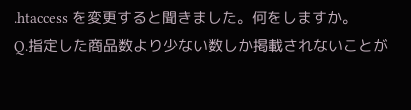.htaccess を変更すると聞きました。何をしますか。
Q.指定した商品数より少ない数しか掲載されないことが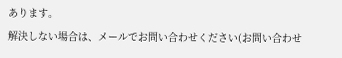あります。
解決しない場合は、メールでお問い合わせください(お問い合わせ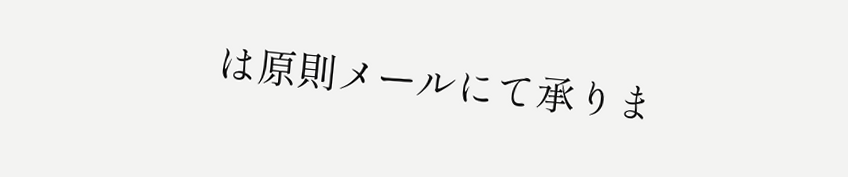は原則メールにて承りま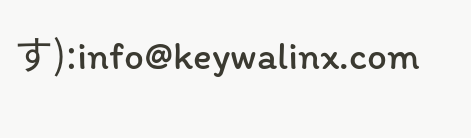す):info@keywalinx.com